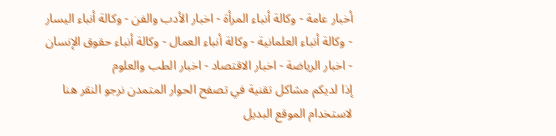أخبار عامة - وكالة أنباء المرأة - اخبار الأدب والفن - وكالة أنباء اليسار - وكالة أنباء العلمانية - وكالة أنباء العمال - وكالة أنباء حقوق الإنسان - اخبار الرياضة - اخبار الاقتصاد - اخبار الطب والعلوم
إذا لديكم مشاكل تقنية في تصفح الحوار المتمدن نرجو النقر هنا لاستخدام الموقع البديل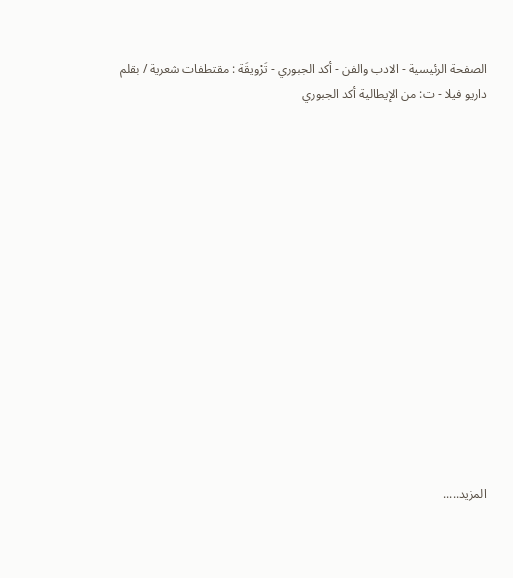الصفحة الرئيسية - الادب والفن - أكد الجبوري - تَرْويقَة : مقتطفات شعرية / بقلم داريو فيلا - ت: من الإيطالية أكد الجبوري















المزيد.....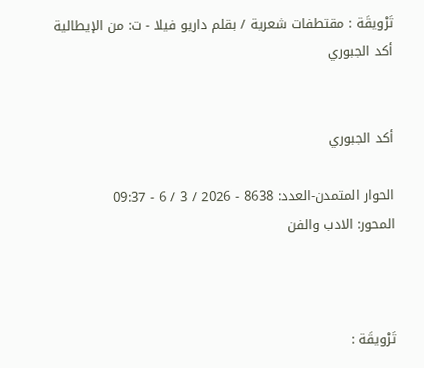تَرْويقَة : مقتطفات شعرية / بقلم داريو فيلا - ت: من الإيطالية أكد الجبوري


أكد الجبوري

الحوار المتمدن-العدد: 8638 - 2026 / 3 / 6 - 09:37
المحور: الادب والفن



تَرْويقَة :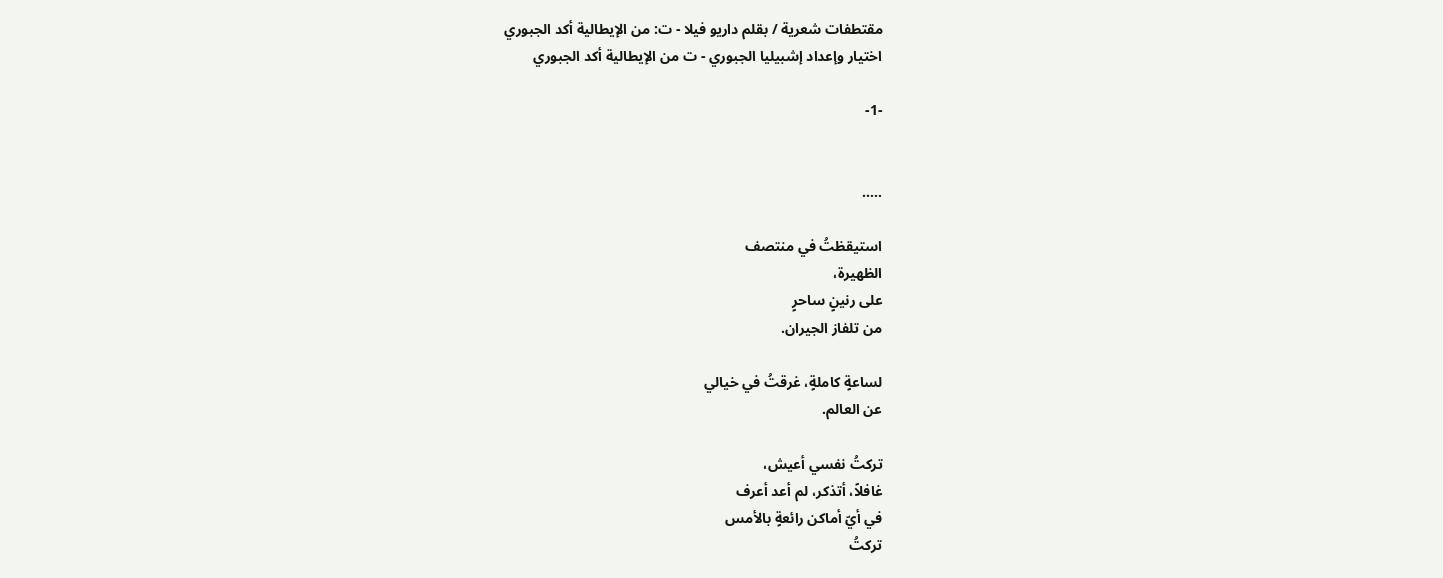مقتطفات شعرية / بقلم داريو فيلا - ت: من الإيطالية أكد الجبوري
اختيار وإعداد إشبيليا الجبوري - ت من الإيطالية أكد الجبوري

-1-


…..

استيقظتُ في منتصف
الظهيرة،
على رنينٍ ساحرٍ
من تلفاز الجيران.

لساعةٍ كاملةٍ، غرقتُ في خيالي
عن العالم.

تركتُ نفسي أعيش،
غافلاً، أتذكر، لم أعد أعرف
في أيّ أماكن رائعةٍ بالأمس
تركتُ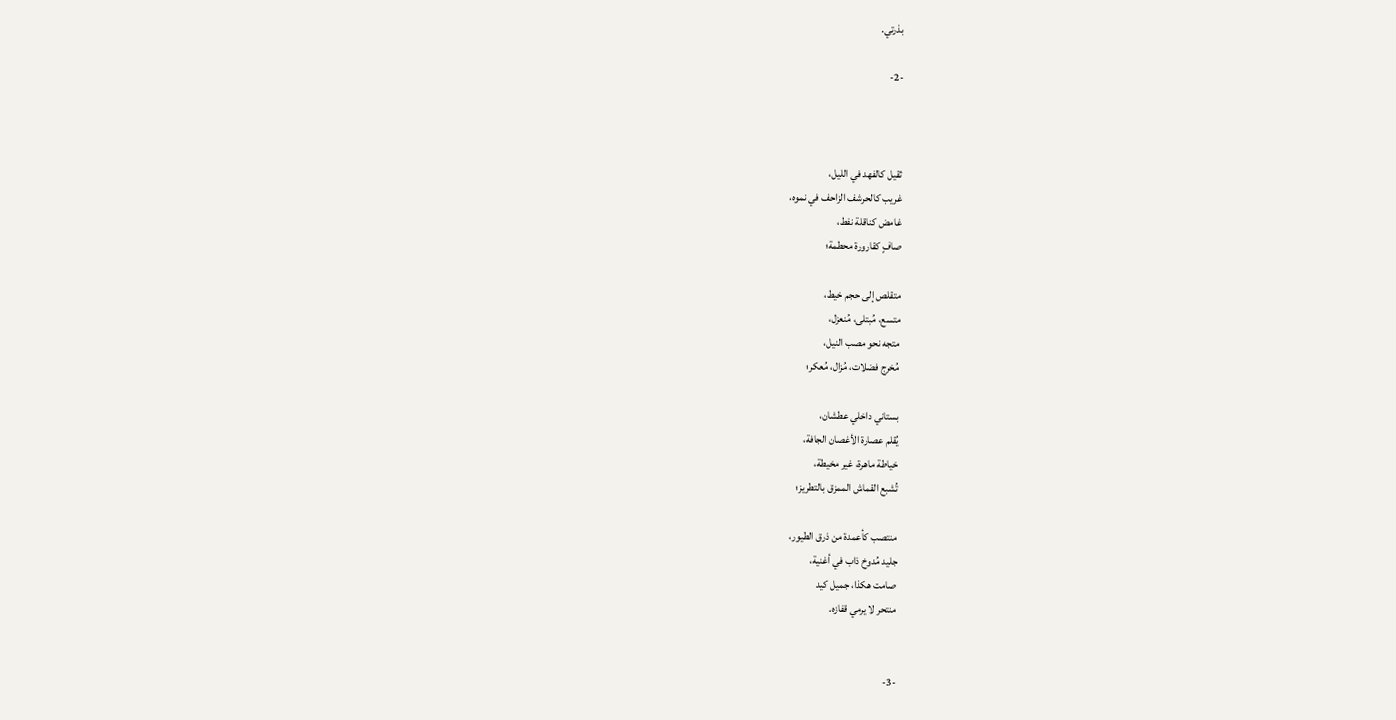بذرتي.

-2-



ثقيل كالفهد في الليل،
غريب كالحرشف الزاحف في نموه،
غامض كناقلة نفط،
صافٍ كقارورة محطمة؛

متقلص إلى حجم خيط،
متسع، مُبتلى، مُنعزل،
متجه نحو مصب النيل،
مُخرج فضلات، مُزال، مُعكر؛

بستاني داخلي عطشان،
يُقلم عصارة الأغصان الجافة،
خياطة ماهرة، غير مخيطة،
تُشبع القماش الممزق بالتطريز؛

منتصب كأعمدة من ذرق الطيور،
جليد مُدوخ ذاب في أغنية،
صامت هكذا، جميل كيد
منتحر لا يرمي قفازه.


-3-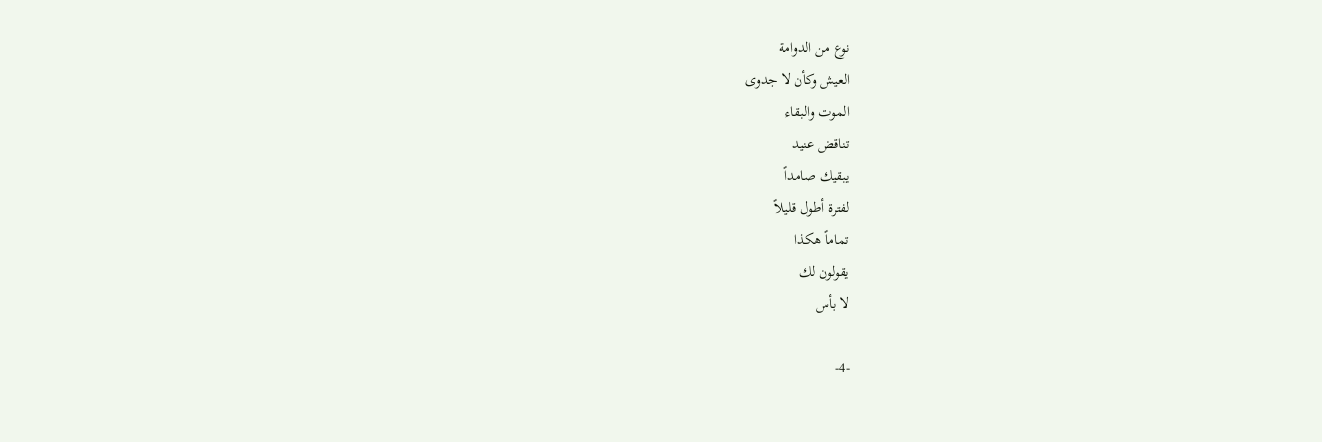نوع من الدوامة
العيش وكأن لا جدوى
الموت والبقاء
تناقض عنيد
يبقيك صامداً
لفترة أطول قليلاً
تماماً هكذا
يقولون لك
لا بأس

-4-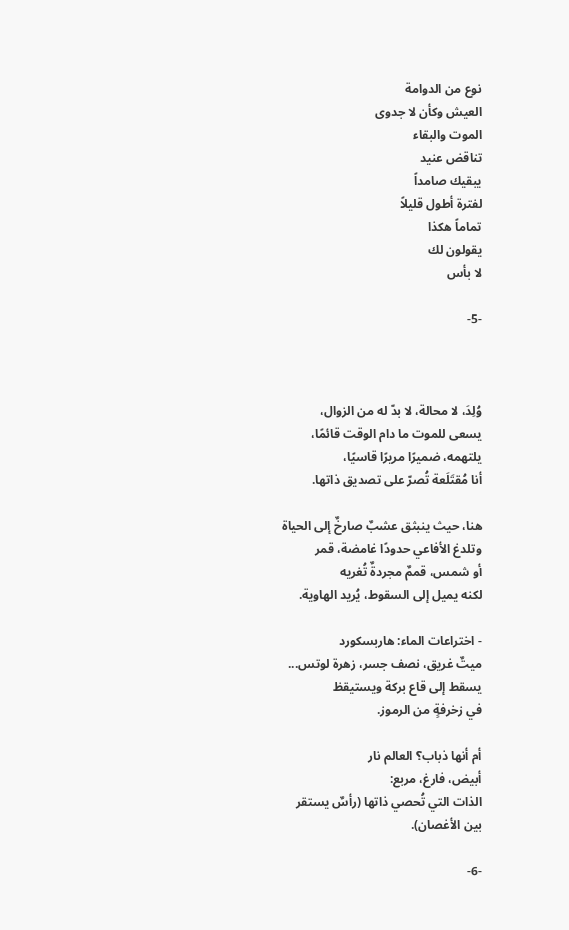نوع من الدوامة
العيش وكأن لا جدوى
الموت والبقاء
تناقض عنيد
يبقيك صامداً
لفترة أطول قليلاً
تماماً هكذا
يقولون لك
لا بأس

-5-



وُلِدَ، لا محالة، لا بدّ له من الزوال،
يسعى للموت ما دام الوقت قائمًا،
يلتهمه، ضميرًا مريرًا قاسيًا،
أنا مُقتَلَعة تُصرّ على تصديق ذاتها.

هنا، حيث ينبثق عشبٌ صارخٌ إلى الحياة
وتلدغ الأفاعي حدودًا غامضة، قمر
أو شمس، قممٌ مجردةٌ تُغريه
لكنه يميل إلى السقوط، يُريد الهاوية.

- اختراعات الماء: هاربسكورد
ميتٌ غريق، نصف جسر، زهرة لوتس...
يسقط إلى قاع بركة ويستيقظ
في زخرفةٍ من الرموز.

أم أنها ذباب؟ العالم نار
أبيض، فارغ، مربع:
الذات التي تُحصي ذاتها (رأسٌ يستقر
بين الأغصان).

-6-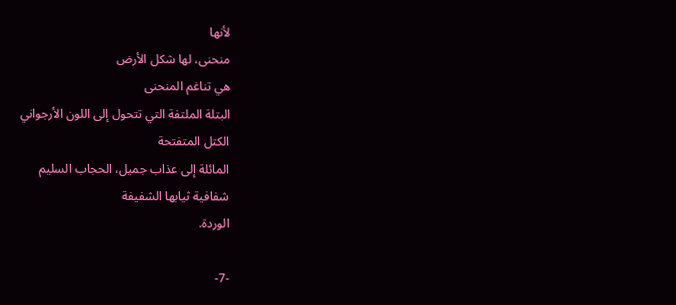لأنها
منحنى، لها شكل الأرض
هي تناغم المنحنى
البتلة الملتفة التي تتحول إلى اللون الأرجواني
الكتل المتفتحة
المائلة إلى عذاب جميل، الحجاب السليم
شفافية ثيابها الشفيفة
الوردة.

-7-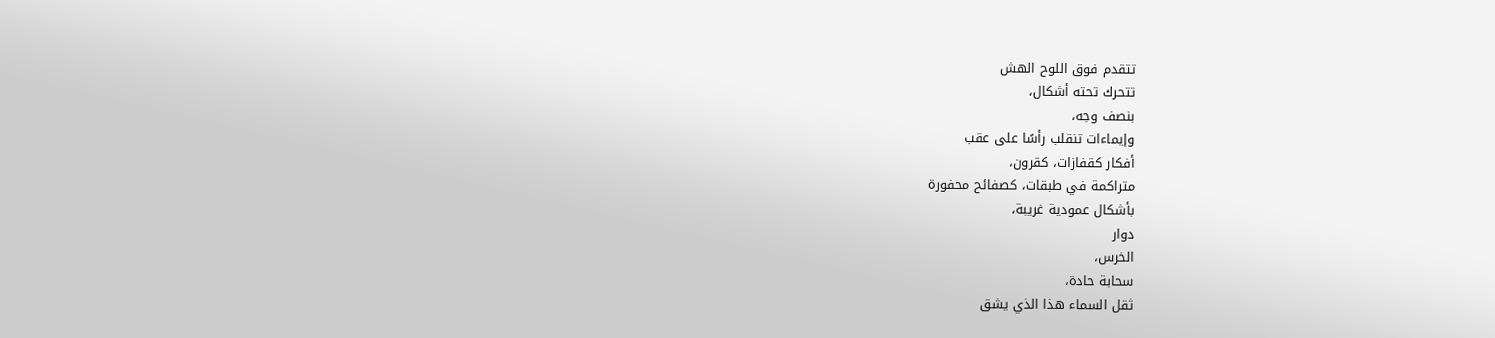تتقدم فوق اللوح الهش
تتحرك تحته أشكال،
بنصف وجه،
وإيماءات تنقلب رأسًا على عقب
أفكار كقفازات، كقرون،
متراكمة في طبقات، كصفائح محفورة
بأشكال عمودية غريبة،
دوار
الخرس،
سحابة حادة،
ثقل السماء هذا الذي يشق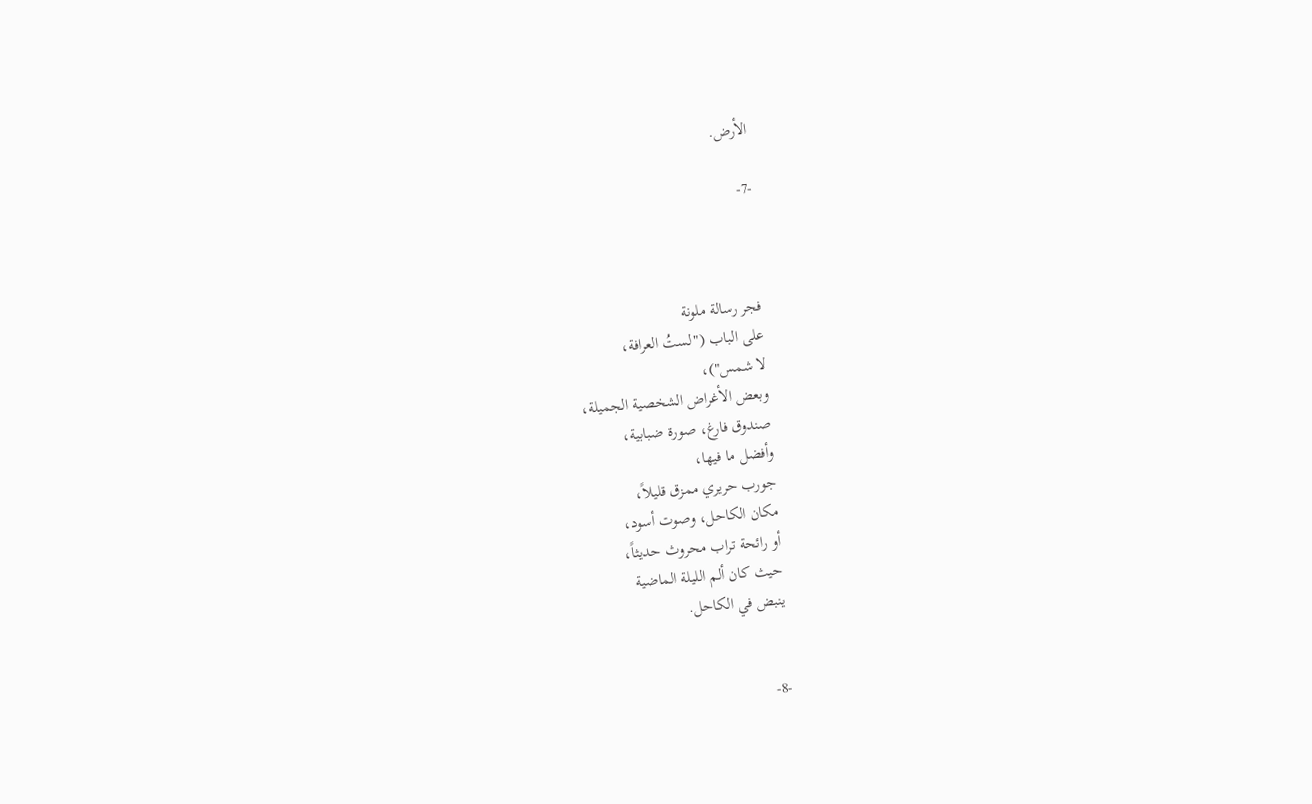الأرض.

-7-



فجر رسالة ملونة
على الباب ("لستُ العرافة،
لا شمس")،
وبعض الأغراض الشخصية الجميلة،
صندوق فارغ، صورة ضبابية،
وأفضل ما فيها،
جورب حريري ممزق قليلاً،
مكان الكاحل، وصوت أسود،
أو رائحة تراب محروث حديثاً،
حيث كان ألم الليلة الماضية
ينبض في الكاحل.


-8-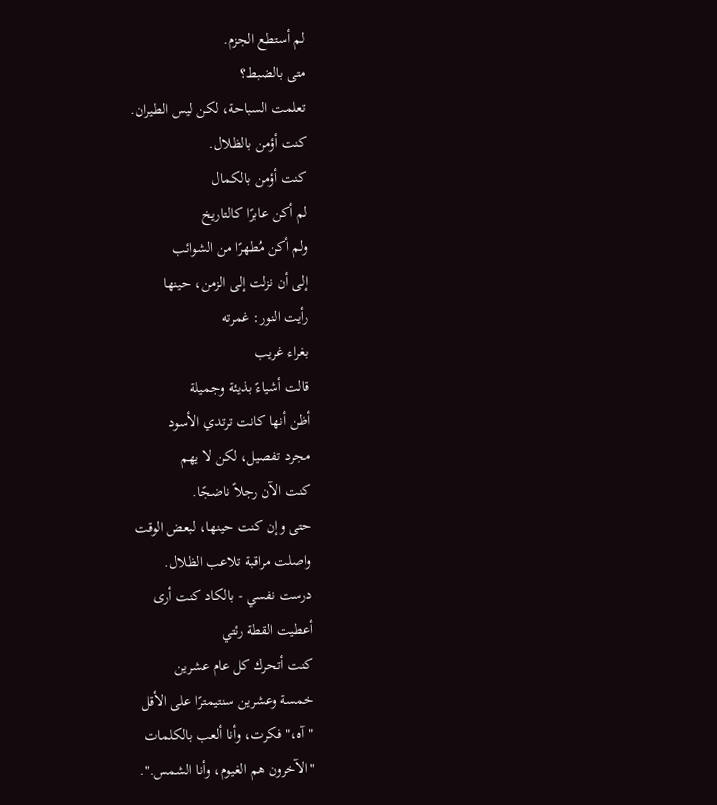لم أستطع الجزم.
متى بالضبط؟
تعلمت السباحة، لكن ليس الطيران.
كنت أؤمن بالظلال.
كنت أؤمن بالكمال
لم أكن عابرًا كالتاريخ
ولم أكن مُطهرًا من الشوائب
إلى أن نزلت إلى الزمن، حينها
رأيت النور: غمرته
بغراء غريب
قالت أشياءً بذيئة وجميلة
أظن أنها كانت ترتدي الأسود
مجرد تفصيل، لكن لا يهم
كنت الآن رجلاً ناضجًا.
حتى وإن كنت حينها، لبعض الوقت
واصلت مراقبة تلاعب الظلال.
درست نفسي - بالكاد كنت أرى
أعطيت القطة رئتي
كنت أتحرك كل عام عشرين
خمسة وعشرين سنتيمترًا على الأقل
"آه،" فكرت، وأنا ألعب بالكلمات
"الآخرون هم الغيوم، وأنا الشمس.".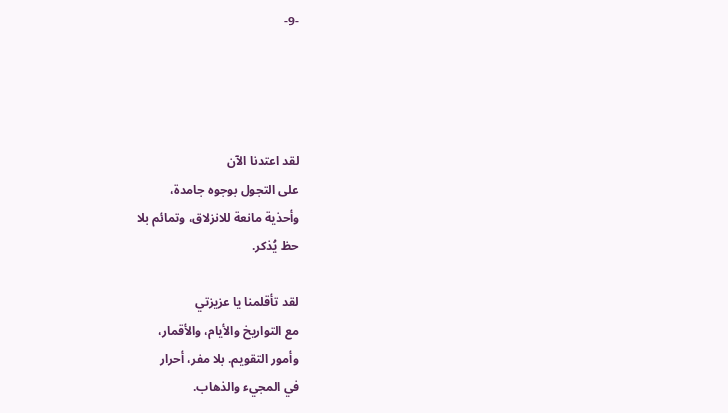-9-




لقد اعتدنا الآن
على التجول بوجوه جامدة،
وأحذية مانعة للانزلاق، وتمائم بلا
حظ يُذكر.

لقد تأقلمنا يا عزيزتي
مع التواريخ والأيام، والأقمار،
وأمور التقويم. بلا مفر، أحرار
في المجيء والذهاب.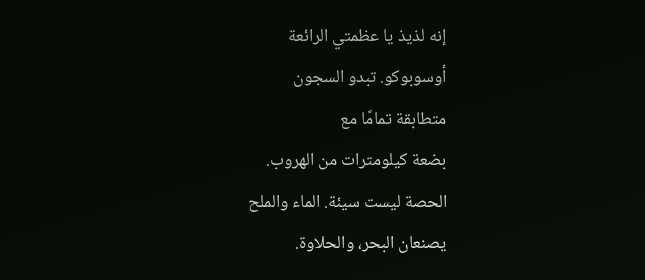إنه لذيذ يا عظمتي الرائعة
أوسوبوكو. تبدو السجون
متطابقة تمامًا مع
بضعة كيلومترات من الهروب.
الحصة ليست سيئة. الماء والملح
يصنعان البحر، والحلاوة.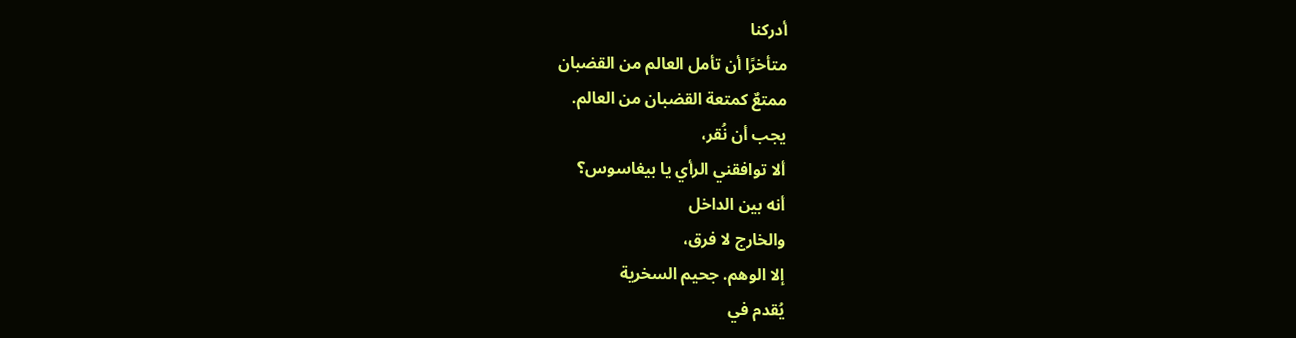أدركنا
متأخرًا أن تأمل العالم من القضبان
ممتعٌ كمتعة القضبان من العالم.
يجب أن نُقر،
ألا توافقني الرأي يا بيغاسوس؟
أنه بين الداخل
والخارج لا فرق،
إلا الوهم. جحيم السخرية
يُقدم في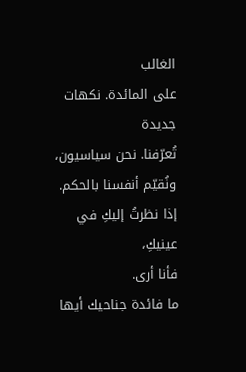الغالب
على المائدة. نكهات جديدة
تُعرّفنا. نحن سياسيون،
ونُقيّم أنفسنا بالحكم.
إذا نظرتُ إليكِ في عينيكِ،
فأنا أرى.
ما فائدة جناحيك أيها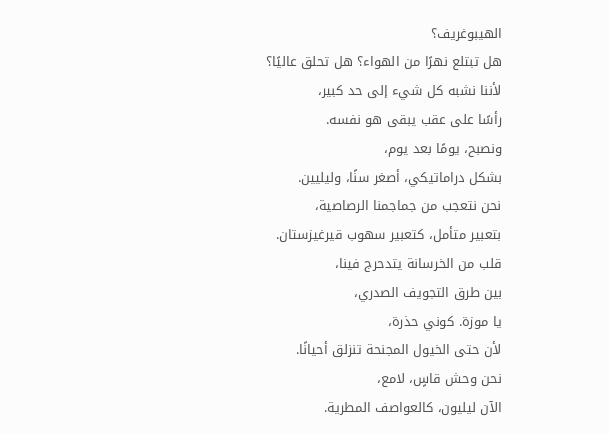الهيبوغريف؟
هل تبتلع نهرًا من الهواء؟ هل تحلق عاليًا؟
لأننا نشبه كل شيء إلى حد كبير،
رأسًا على عقب يبقى هو نفسه.
ونصبح، يومًا بعد يوم،
بشكل دراماتيكي، أصغر سنًا، وليليين.
نحن نتعجب من جماجمنا الرصاصية،
بتعبير متأمل، كتعبير سهوب قيرغيزستان.
قلب من الخرسانة يتدحرج فينا،
بين طرق التجويف الصدري،
يا موزة. كوني حذرة،
لأن حتى الخيول المجنحة تنزلق أحيانًا.
نحن وحش قاسٍ، لامع،
الآن ليليون، كالعواصف المطرية.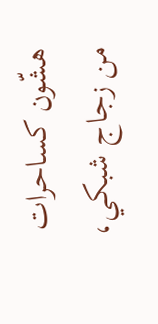هشّون كساحرات من زجاج شبكي،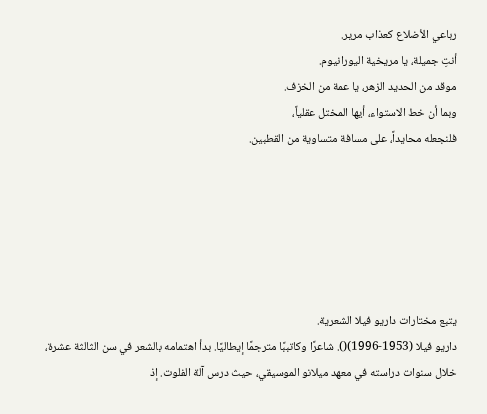رباعي الأضلاع كعذاب مرير.
أنتِ جميلة، يا مريخية اليورانيوم.
موقد من الحديد الزهر، يا عمة من الخزف.
وبما أن خط الاستواء، أيها المختل عقلياً،
فلنجعله محايداً، على مسافة متساوية من القطبين.






يتبع مختارات داريو فيلا الشعرية.
داريو فيلا (1953-1996)(). شاعرًا وكاتببًا مترجمًا إيطاليًا. بدأ اهتمامه بالشعر في سن الثالثة عشرة، خلال سنوات دراسته في معهد ميلانو الموسيقي، حيث درس آلة الفلوت. إذ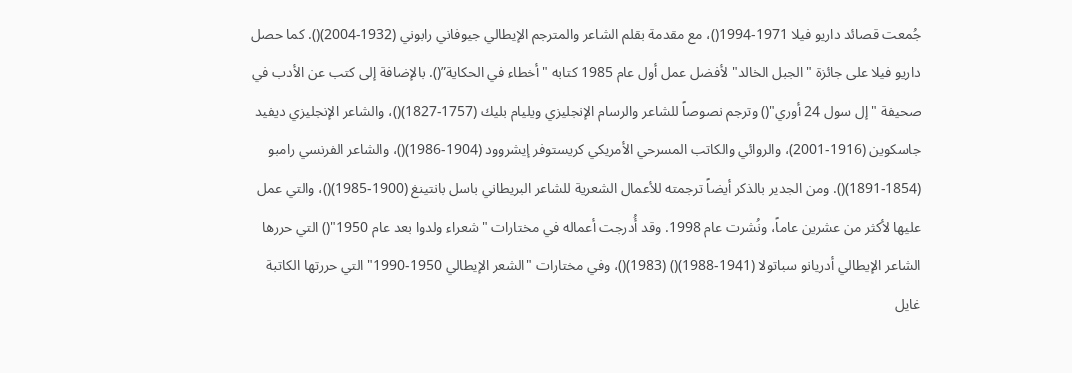جُمعت قصائد داريو فيلا 1971-1994()، مع مقدمة بقلم الشاعر والمترجم الإيطالي جيوفاني رابوني (1932-2004)(). كما حصل داريو فيلا على جائزة "الجبل الخالد" لأفضل عمل أول عام 1985 كتابه "أخطاء في الحكاية”(). بالإضافة إلى كتب عن الأدب في صحيفة "إل سول 24 أوري"() وترجم نصوصاً للشاعر والرسام الإنجليزي ويليام بليك (1757-1827)()، والشاعر الإنجليزي ديفيد جاسكوين (1916-2001)، والروائي والكاتب المسرحي الأمريكي كريستوفر إيشروود (1904-1986)()، والشاعر الفرنسي رامبو (1854-1891)(). ومن الجدير بالذكر أيضاً ترجمته للأعمال الشعرية للشاعر البريطاني باسل بانتينغ (1900-1985)()، والتي عمل عليها لأكثر من عشرين عاماً، ونُشرت عام 1998. وقد أُدرجت أعماله في مختارات "شعراء ولدوا بعد عام 1950"() التي حررها الشاعر الإيطالي أدريانو سباتولا (1941-1988)() (1983)()، وفي مختارات "الشعر الإيطالي 1950-1990" التي حررتها الكاتبة غايل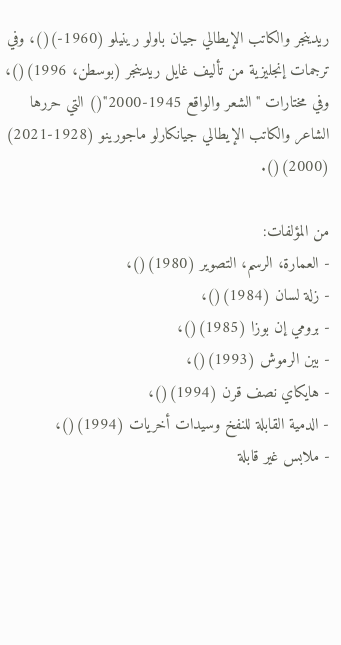ريدينجر والكاتب الإيطالي جيان باولو رينيلو (1960-)()، وفي ترجمات إنجليزية من تأليف غايل ريدينجر (بوسطن، 1996)()، وفي مختارات "الشعر والواقع 1945-2000"() التي حررها الشاعر والكاتب الإيطالي جيانكارلو ماجورينو (1928-2021) (2000)().

من المؤلفات:
- العمارة، الرسم، التصوير (1980)()،
- زلة لسان (1984)()،
- برومي إن بوزا (1985)()،
- بين الرموش (1993)()،
- هايكاي نصف قرن (1994)()،
- الدمية القابلة للنفخ وسيدات أخريات (1994)()،
- ملابس غير قابلة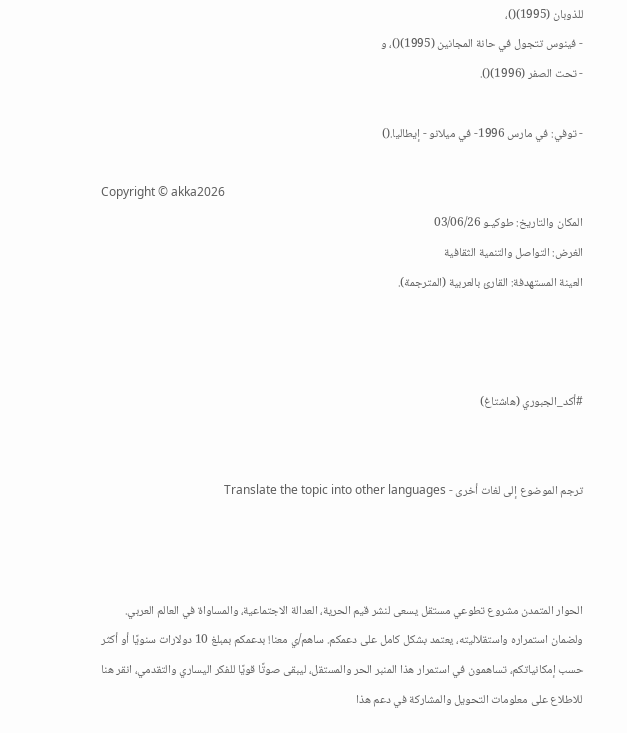للذوبان (1995)()،
- فينوس تتجول في حانة المجانين (1995)()، و
- تحت الصفر (1996)().

- توفي: في مارس 1996- في ميلانو - إيطاليا.()

Copyright © akka2026
المكان والتاريخ: طوكيـو 03/06/26
الغرض: التواصل والتنمية الثقافية
العينة المستهدفة: القارئ بالعربية (المترجمة).



#أكد_الجبوري (هاشتاغ)


ترجم الموضوع إلى لغات أخرى - Translate the topic into other languages



الحوار المتمدن مشروع تطوعي مستقل يسعى لنشر قيم الحرية، العدالة الاجتماعية، والمساواة في العالم العربي. ولضمان استمراره واستقلاليته، يعتمد بشكل كامل على دعمكم. ساهم/ي معنا! بدعمكم بمبلغ 10 دولارات سنويًا أو أكثر حسب إمكانياتكم، تساهمون في استمرار هذا المنبر الحر والمستقل، ليبقى صوتًا قويًا للفكر اليساري والتقدمي، انقر هنا للاطلاع على معلومات التحويل والمشاركة في دعم هذا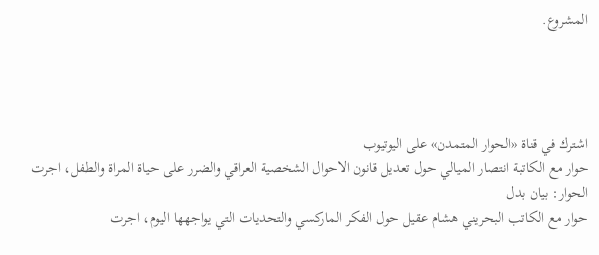المشروع.




اشترك في قناة «الحوار المتمدن» على اليوتيوب
حوار مع الكاتبة انتصار الميالي حول تعديل قانون الاحوال الشخصية العراقي والضرر على حياة المراة والطفل، اجرت الحوار: بيان بدل
حوار مع الكاتب البحريني هشام عقيل حول الفكر الماركسي والتحديات التي يواجهها اليوم، اجرت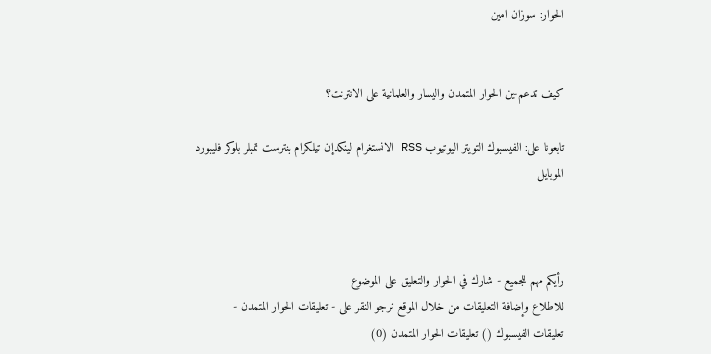الحوار: سوزان امين


كيف تدعم-ين الحوار المتمدن واليسار والعلمانية على الانترنت؟

تابعونا على: الفيسبوك التويتر اليوتيوب RSS الانستغرام لينكدإن تيلكرام بنترست تمبلر بلوكر فليبورد الموبايل



رأيكم مهم للجميع - شارك في الحوار والتعليق على الموضوع
للاطلاع وإضافة التعليقات من خلال الموقع نرجو النقر على - تعليقات الحوار المتمدن -
تعليقات الفيسبوك () تعليقات الحوار المتمدن (0)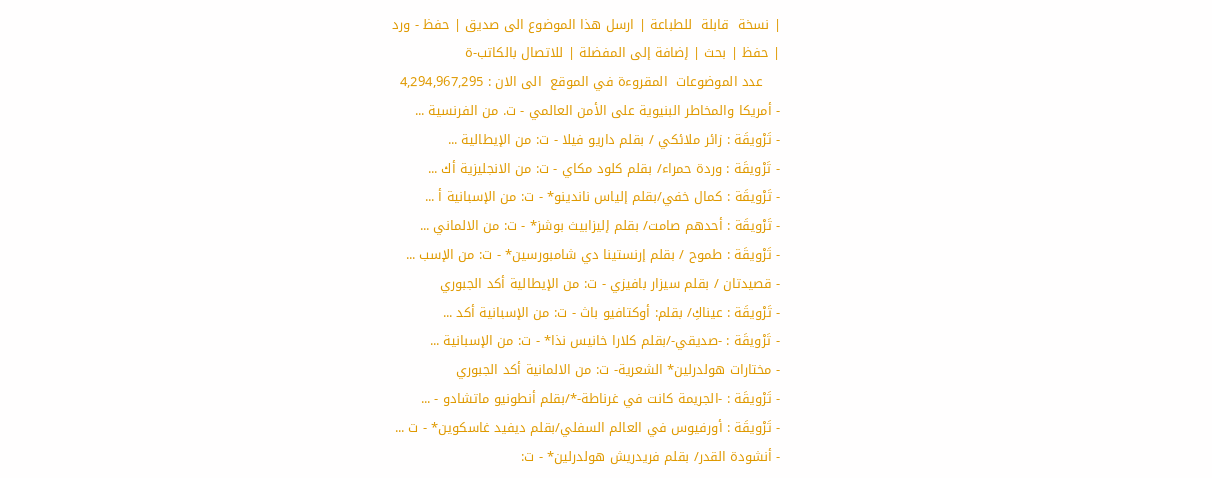| نسخة  قابلة  للطباعة | ارسل هذا الموضوع الى صديق | حفظ - ورد
| حفظ | بحث | إضافة إلى المفضلة | للاتصال بالكاتب-ة
    عدد الموضوعات  المقروءة في الموقع  الى الان : 4,294,967,295
- أمريكا والمخاطر البنيوية على الأمن العالمي - ت. من الفرنسية ...
- تَرْويقَة : زائر ملائكي / بقلم داريو فيلا - ت: من الإيطالية ...
- تَرْويقَة : وردة حمراء/ بقلم كلود مكاي - ت: من الانجليزية أك ...
- تَرْويقَة : كمال خفي/بقلم إلياس ناندينو* - ت: من الإسبانية أ ...
- تَرْويقَة : أحدهم صامت/ بقلم إليزابيث بوشز* - ت: من الالماني ...
- تَرْويقَة : طموح / بقلم إرنستينا دي شامبورسين* - ت: من الإسب ...
- قصيدتان / بقلم سيزار بافيزي - ت: من الإيطالية أكد الجبوري
- تَرْويقَة : عيناكِ/ بقلم: أوكتافيو باث - ت: من الإسبانية أكد ...
- تَرْويقَة : -صديقي-/بقلم كلارا خانيس نذا* - ت: من الإسبانية ...
- مختارات هولدرلين* الشعرية- ت: من الالمانية أكد الجبوري
- تَرْويقَة : -الجريمة كانت في غرناطة-*/بقلم أنطونيو ماتشادو - ...
- تَرْويقَة : أورفيوس في العالم السفلي/بقلم ديفيد غاسكوين* - ت ...
- أنشودة القدر/ بقلم فريدريش هولدرلين* - ت: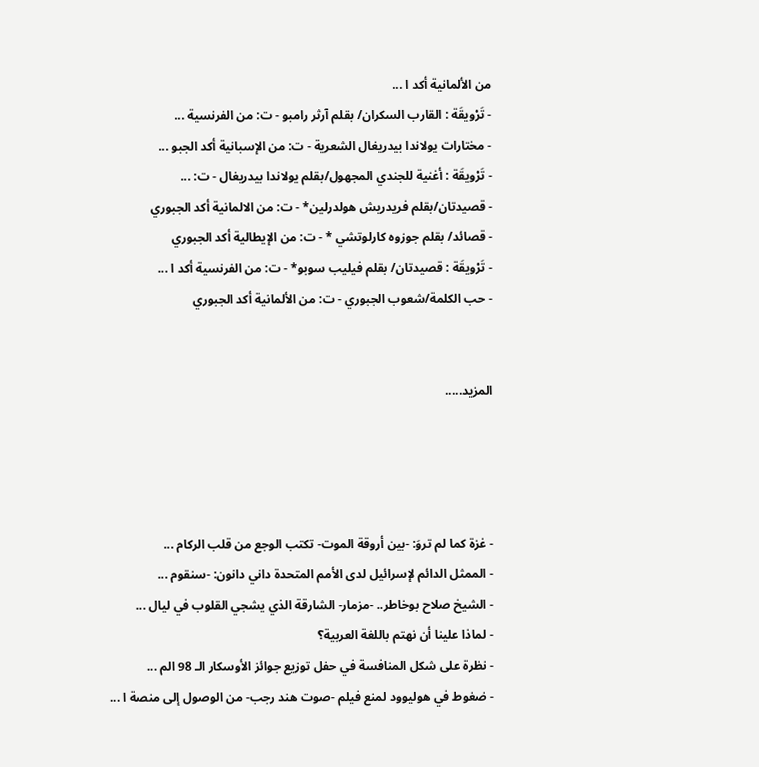من الألمانية أكد ا ...
- تَرْويقَة : القارب السكران/ بقلم آرثر رامبو - ت: من الفرنسية ...
- مختارات يولاندا بيدريغال الشعرية - ت: من الإسبانية أكد الجبو ...
- تَرْويقَة : أغنية للجندي المجهول/بقلم يولاندا بيدريغال - ت: ...
- قصيدتان/بقلم فريدريش هولدرلين* - ت: من الالمانية أكد الجبوري
- قصائد/ بقلم جوزوه كارلوتشي * - ت: من الإيطالية أكد الجبوري
- تَرْويقَة : قصيدتان/ بقلم فيليب سوبو* - ت: من الفرنسية أكد ا ...
- حب الكلمة/شعوب الجبوري - ت: من الألمانية أكد الجبوري


المزيد.....




- غزة كما لم تروَ: -بين أروقة الموت- تكتب الوجع من قلب الركام ...
- الممثل الدائم لإسرائيل لدى الأمم المتحدة داني دانون: -سنقوم ...
- الشيخ صلاح بوخاطر.. -مزمار- الشارقة الذي يشجي القلوب في ليال ...
- لماذا علينا أن نهتم باللغة العربية؟
- نظرة على شكل المنافسة في حفل توزيع جوائز الأوسكار الـ 98 الم ...
- ضغوط في هوليوود لمنع فيلم -صوت هند رجب- من الوصول إلى منصة ا ...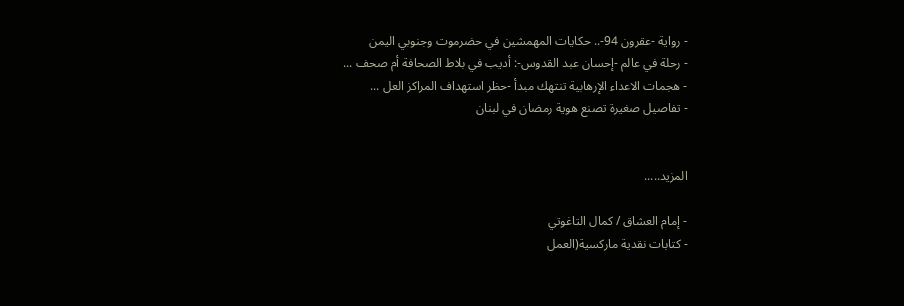- رواية -عقرون 94-.. حكايات المهمشين في حضرموت وجنوبي اليمن
- رحلة في عالم -إحسان عبد القدوس-: أديب في بلاط الصحافة أم صحف ...
- هجمات الاعداء الإرهابية تنتهك مبدأ -حظر استهداف المراكز العل ...
- تفاصيل صغيرة تصنع هوية رمضان في لبنان


المزيد.....

- إمام العشاق / كمال التاغوتي
- كتابات نقدية ماركسية(العمل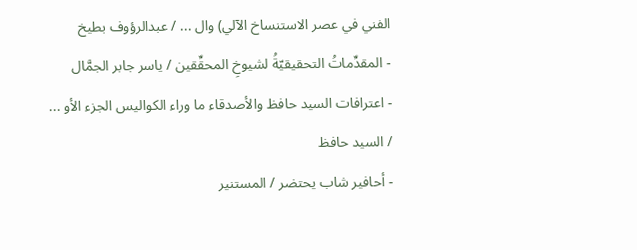الفني في عصر الاستنساخ الآلي) وال ... / عبدالرؤوف بطيخ
- المقدِّماتُ التحقيقيّةُ لشيوخِ المحقِّقين / ياسر جابر الجمَّال
- اعترافات السيد حافظ والأصدقاء ما وراء الكواليس الجزء الأو ... / السيد حافظ
- أحافير شاب يحتضر / المستنير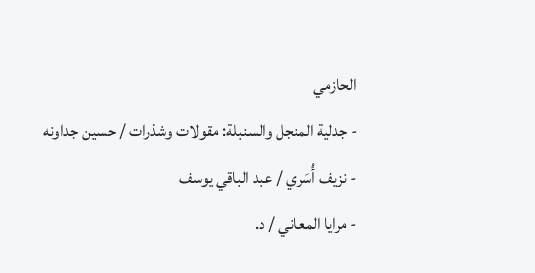الحازمي
- جدلية المنجل والسنبلة: مقولات وشذرات / حسين جداونه
- نزيف أُسَري / عبد الباقي يوسف
- مرايا المعاني / د.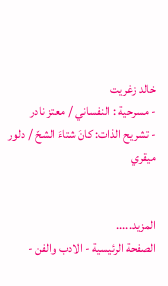خالد زغريت
- مسرحية : النفساني / معتز نادر
- تشريح الذات: كانَ شتاءَ الشحّ / دلور ميقري


المزيد.....
الصفحة الرئيسية - الادب والفن -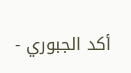أكد الجبوري -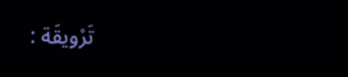تَرْويقَة :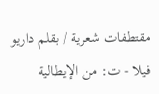مقتطفات شعرية / بقلم داريو فيلا - ت: من الإيطالية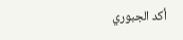أكد الجبوري